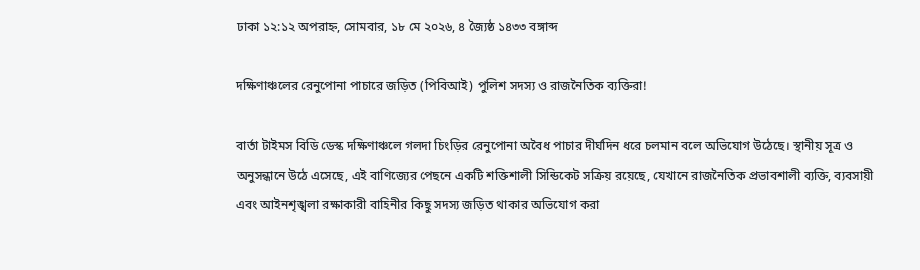ঢাকা ১২:১২ অপরাহ্ন, সোমবার, ১৮ মে ২০২৬, ৪ জ্যৈষ্ঠ ১৪৩৩ বঙ্গাব্দ

দক্ষিণাঞ্চলের রেনুপোনা পাচারে জড়িত (পিবিআই) পুলিশ সদস্য ও রাজনৈতিক ব্যক্তিরা!

বার্তা টাইমস বিডি ডেস্ক দক্ষিণাঞ্চলে গলদা চিংড়ির রেনুপোনা অবৈধ পাচার দীর্ঘদিন ধরে চলমান বলে অভিযোগ উঠেছে। স্থানীয় সূত্র ও অনুসন্ধানে উঠে এসেছে, এই বাণিজ্যের পেছনে একটি শক্তিশালী সিন্ডিকেট সক্রিয় রয়েছে, যেখানে রাজনৈতিক প্রভাবশালী ব্যক্তি, ব্যবসায়ী এবং আইনশৃঙ্খলা রক্ষাকারী বাহিনীর কিছু সদস্য জড়িত থাকার অভিযোগ করা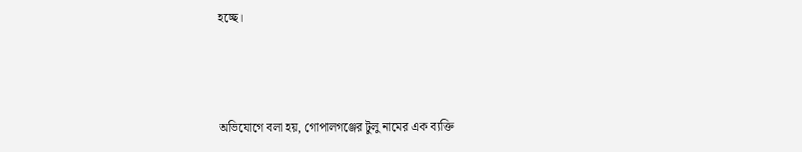হচ্ছে।



অভিযোগে বলা হয়, গোপালগঞ্জের টুলু নামের এক ব্যক্তি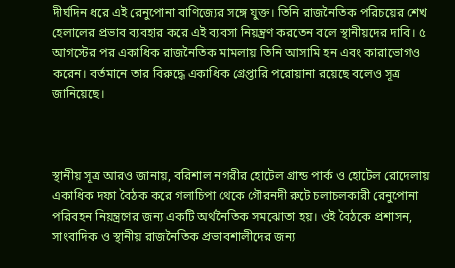দীর্ঘদিন ধরে এই রেনুপোনা বাণিজ্যের সঙ্গে যুক্ত। তিনি রাজনৈতিক পরিচয়ের শেখ হেলালের প্রভাব ব্যবহার করে এই ব্যবসা নিয়ন্ত্রণ করতেন বলে স্থানীয়দের দাবি। ৫ আগস্টের পর একাধিক রাজনৈতিক মামলায় তিনি আসামি হন এবং কারাভোগও করেন। বর্তমানে তার বিরুদ্ধে একাধিক গ্রেপ্তারি পরোয়ানা রয়েছে বলেও সূত্র জানিয়েছে।



স্থানীয় সূত্র আরও জানায়, বরিশাল নগরীর হোটেল গ্রান্ড পার্ক ও হোটেল রোদেলায় একাধিক দফা বৈঠক করে গলাচিপা থেকে গৌরনদী রুটে চলাচলকারী রেনুপোনা পরিবহন নিয়ন্ত্রণের জন্য একটি অর্থনৈতিক সমঝোতা হয়। ওই বৈঠকে প্রশাসন, সাংবাদিক ও স্থানীয় রাজনৈতিক প্রভাবশালীদের জন্য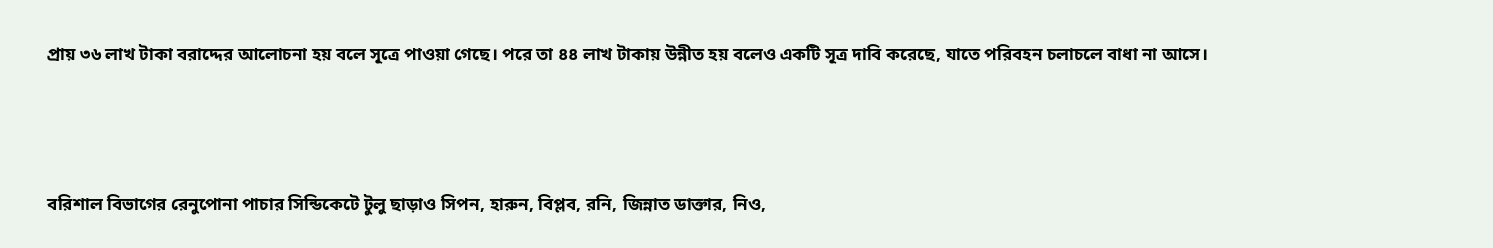প্রায় ৩৬ লাখ টাকা বরাদ্দের আলোচনা হয় বলে সূত্রে পাওয়া গেছে। পরে তা ৪৪ লাখ টাকায় উন্নীত হয় বলেও একটি সূত্র দাবি করেছে, যাতে পরিবহন চলাচলে বাধা না আসে।



বরিশাল বিভাগের রেনুপোনা পাচার সিন্ডিকেটে টুলু ছাড়াও সিপন, হারুন, বিপ্লব, রনি, জিন্নাত ডাক্তার, নিও,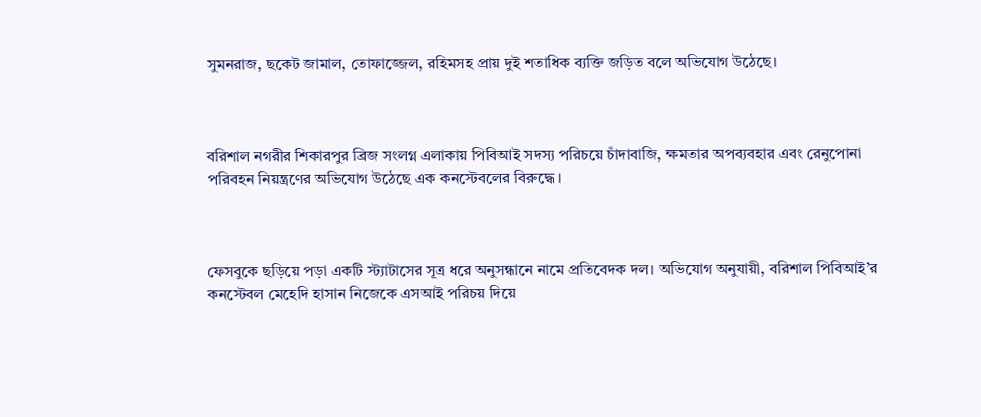সুমনরাজ, ছকেট জামাল, তোফাজ্জেল, রহিমসহ প্রায় দুই শতাধিক ব্যক্তি জড়িত বলে অভিযোগ উঠেছে।



বরিশাল নগরীর শিকারপুর ব্রিজ সংলগ্ন এলাকায় পিবিআই সদস্য পরিচয়ে চাঁদাবাজি, ক্ষমতার অপব্যবহার এবং রেনুপোনা পরিবহন নিয়ন্ত্রণের অভিযোগ উঠেছে এক কনস্টেবলের বিরুদ্ধে।



ফেসবুকে ছড়িয়ে পড়া একটি স্ট্যাটাসের সূত্র ধরে অনুসন্ধানে নামে প্রতিবেদক দল। অভিযোগ অনুযায়ী, বরিশাল পিবিআই’র কনস্টেবল মেহেদি হাসান নিজেকে এসআই পরিচয় দিয়ে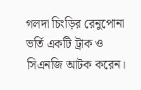গলদা চিংড়ির রেনুপোনা ভর্তি একটি ট্রাক ও সিএনজি আটক করেন।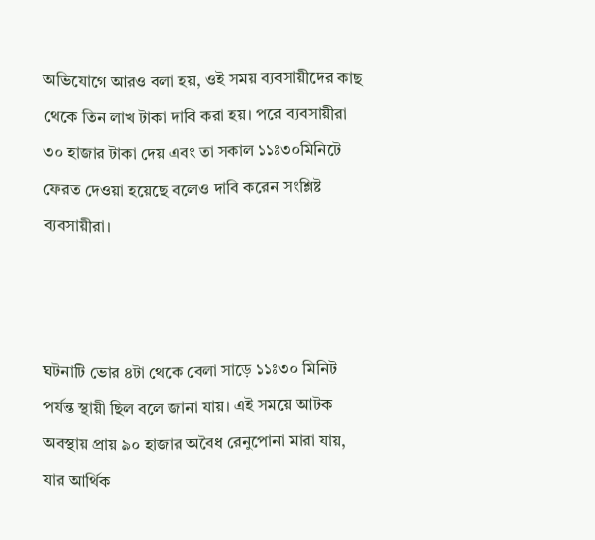অভিযোগে আরও বলা হয়, ওই সময় ব্যবসায়ীদের কাছ থেকে তিন লাখ টাকা দাবি করা হয়। পরে ব্যবসায়ীরা ৩০ হাজার টাকা দেয় এবং তা সকাল ১১ঃ৩০মিনিটে ফেরত দেওয়া হয়েছে বলেও দাবি করেন সংশ্লিষ্ট ব্যবসায়ীরা।



ঘটনাটি ভোর ৪টা থেকে বেলা সাড়ে ১১ঃ৩০ মিনিট পর্যন্ত স্থায়ী ছিল বলে জানা যায়। এই সময়ে আটক অবস্থায় প্রায় ৯০ হাজার অবৈধ রেনুপোনা মারা যায়, যার আর্থিক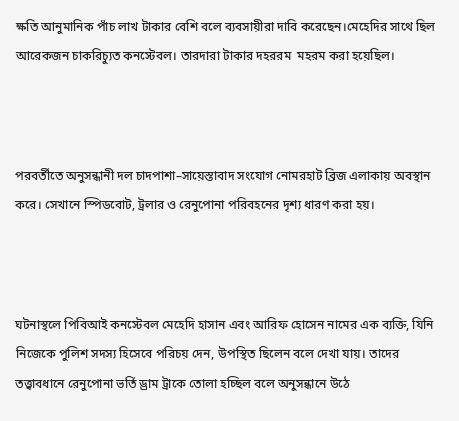ক্ষতি আনুমানিক পাঁচ লাখ টাকার বেশি বলে ব্যবসায়ীরা দাবি করেছেন।মেহেদির সাথে ছিল আরেকজন চাকরিচ্যুত কনস্টেবল। তারদারা টাকার দহররম  মহরম করা হয়েছিল।



পরবর্তীতে অনুসন্ধানী দল চাদপাশা–সায়েস্তাবাদ সংযোগ নোমরহাট ব্রিজ এলাকায় অবস্থান করে। সেখানে স্পিডবোট, ট্রলার ও রেনুপোনা পরিবহনের দৃশ্য ধারণ করা হয়।



ঘটনাস্থলে পিবিআই কনস্টেবল মেহেদি হাসান এবং আরিফ হোসেন নামের এক ব্যক্তি, যিনি নিজেকে পুলিশ সদস্য হিসেবে পরিচয় দেন, উপস্থিত ছিলেন বলে দেখা যায়। তাদের তত্ত্বাবধানে রেনুপোনা ভর্তি ড্রাম ট্রাকে তোলা হচ্ছিল বলে অনুসন্ধানে উঠে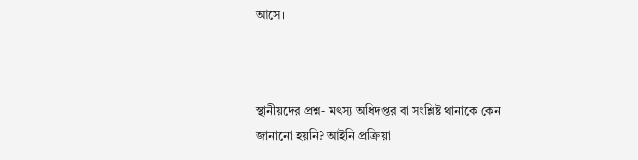আসে।



স্থানীয়দের প্রশ্ন- মৎস্য অধিদপ্তর বা সংশ্লিষ্ট থানাকে কেন জানানো হয়নি? আইনি প্রক্রিয়া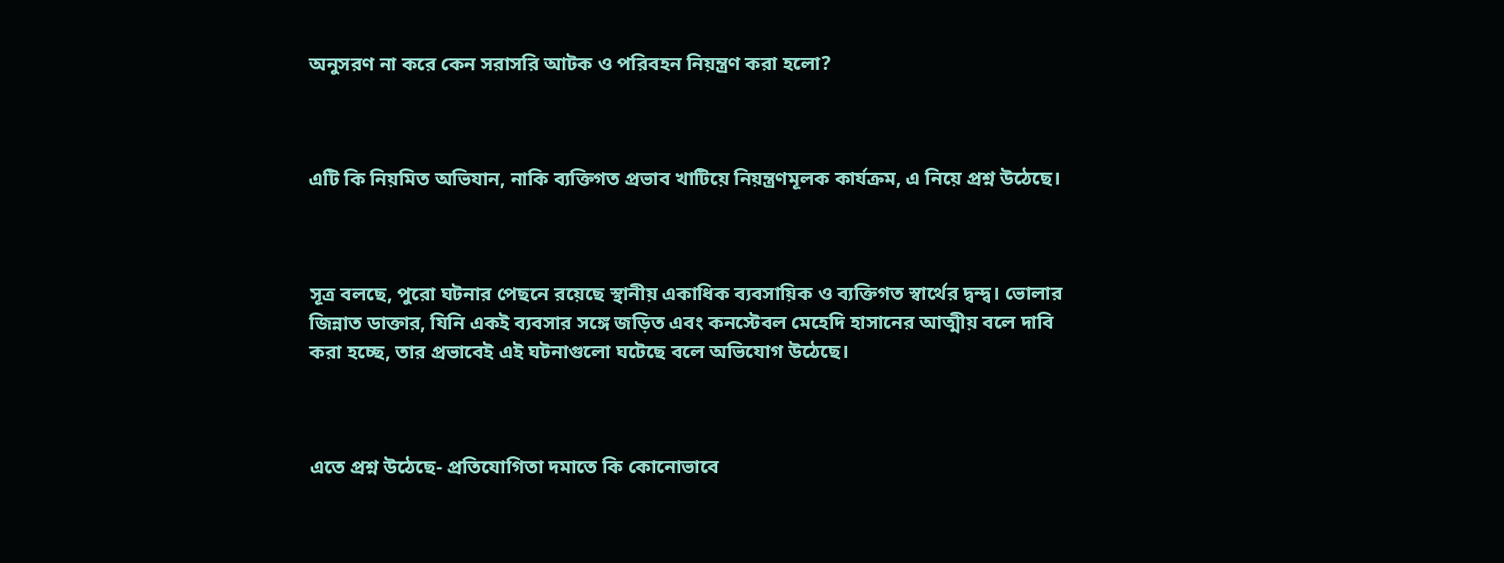অনুসরণ না করে কেন সরাসরি আটক ও পরিবহন নিয়ন্ত্রণ করা হলো?



এটি কি নিয়মিত অভিযান, নাকি ব্যক্তিগত প্রভাব খাটিয়ে নিয়ন্ত্রণমূলক কার্যক্রম, এ নিয়ে প্রশ্ন উঠেছে।



সূত্র বলছে, পুরো ঘটনার পেছনে রয়েছে স্থানীয় একাধিক ব্যবসায়িক ও ব্যক্তিগত স্বার্থের দ্বন্দ্ব। ভোলার জিন্নাত ডাক্তার, যিনি একই ব্যবসার সঙ্গে জড়িত এবং কনস্টেবল মেহেদি হাসানের আত্মীয় বলে দাবি করা হচ্ছে, তার প্রভাবেই এই ঘটনাগুলো ঘটেছে বলে অভিযোগ উঠেছে।



এতে প্রশ্ন উঠেছে- প্রতিযোগিতা দমাতে কি কোনোভাবে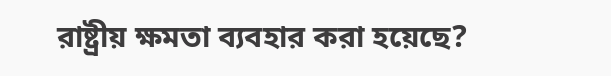রাষ্ট্রীয় ক্ষমতা ব্যবহার করা হয়েছে?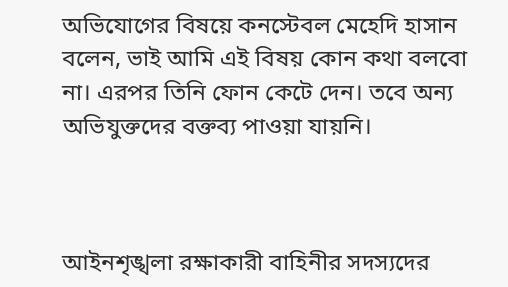অভিযোগের বিষয়ে কনস্টেবল মেহেদি হাসান বলেন, ভাই আমি এই বিষয় কোন কথা বলবো না। এরপর তিনি ফোন কেটে দেন। তবে অন্য অভিযুক্তদের বক্তব্য পাওয়া যায়নি।



আইনশৃঙ্খলা রক্ষাকারী বাহিনীর সদস্যদের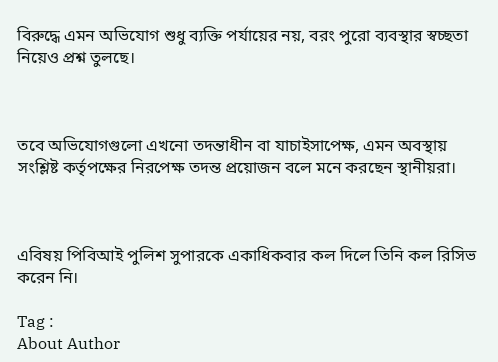বিরুদ্ধে এমন অভিযোগ শুধু ব্যক্তি পর্যায়ের নয়, বরং পুরো ব্যবস্থার স্বচ্ছতা নিয়েও প্রশ্ন তুলছে।



তবে অভিযোগগুলো এখনো তদন্তাধীন বা যাচাইসাপেক্ষ, এমন অবস্থায় সংশ্লিষ্ট কর্তৃপক্ষের নিরপেক্ষ তদন্ত প্রয়োজন বলে মনে করছেন স্থানীয়রা।



এবিষয় পিবিআই পুলিশ সুপারকে একাধিকবার কল দিলে তিনি কল রিসিভ করেন নি।

Tag :
About Author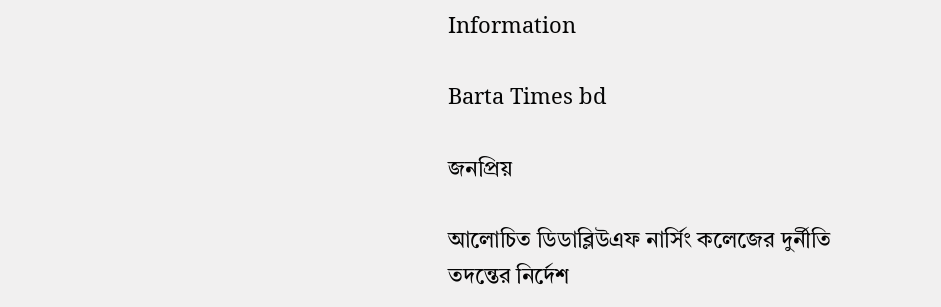Information

Barta Times bd

জনপ্রিয়

আলোচিত ডিডাব্লিউএফ নার্সিং কলেজের দুর্নীতি তদন্তের নির্দেশ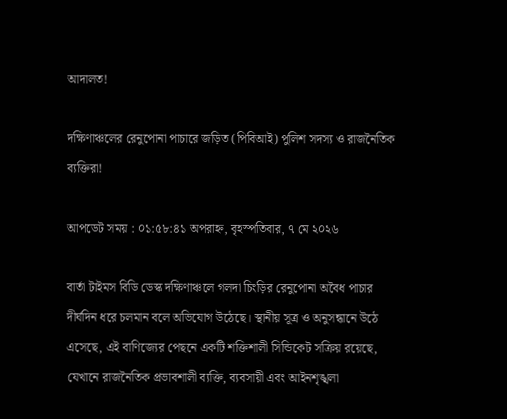আদালত!

দক্ষিণাঞ্চলের রেনুপোনা পাচারে জড়িত (পিবিআই) পুলিশ সদস্য ও রাজনৈতিক ব্যক্তিরা!

আপডেট সময় : ০১:৫৮:৪১ অপরাহ্ন, বৃহস্পতিবার, ৭ মে ২০২৬

বার্তা টাইমস বিডি ডেস্ক দক্ষিণাঞ্চলে গলদা চিংড়ির রেনুপোনা অবৈধ পাচার দীর্ঘদিন ধরে চলমান বলে অভিযোগ উঠেছে। স্থানীয় সূত্র ও অনুসন্ধানে উঠে এসেছে, এই বাণিজ্যের পেছনে একটি শক্তিশালী সিন্ডিকেট সক্রিয় রয়েছে, যেখানে রাজনৈতিক প্রভাবশালী ব্যক্তি, ব্যবসায়ী এবং আইনশৃঙ্খলা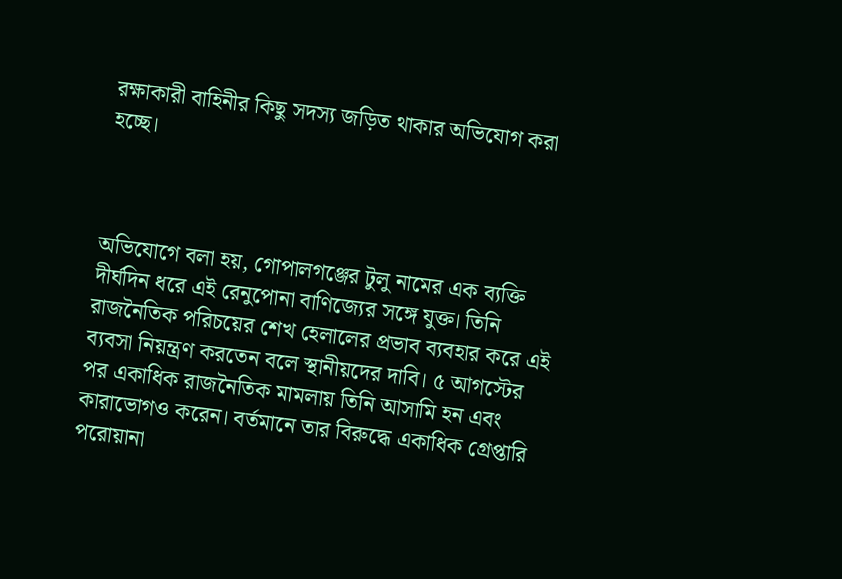রক্ষাকারী বাহিনীর কিছু সদস্য জড়িত থাকার অভিযোগ করা হচ্ছে।



অভিযোগে বলা হয়, গোপালগঞ্জের টুলু নামের এক ব্যক্তি দীর্ঘদিন ধরে এই রেনুপোনা বাণিজ্যের সঙ্গে যুক্ত। তিনি রাজনৈতিক পরিচয়ের শেখ হেলালের প্রভাব ব্যবহার করে এই ব্যবসা নিয়ন্ত্রণ করতেন বলে স্থানীয়দের দাবি। ৫ আগস্টের পর একাধিক রাজনৈতিক মামলায় তিনি আসামি হন এবং কারাভোগও করেন। বর্তমানে তার বিরুদ্ধে একাধিক গ্রেপ্তারি পরোয়ানা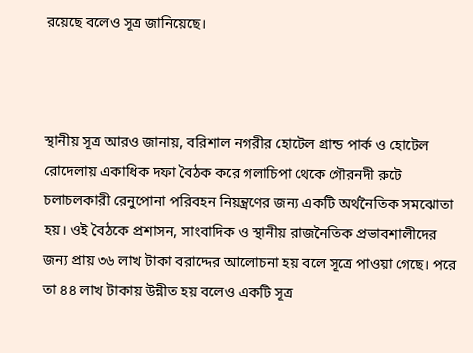রয়েছে বলেও সূত্র জানিয়েছে।



স্থানীয় সূত্র আরও জানায়, বরিশাল নগরীর হোটেল গ্রান্ড পার্ক ও হোটেল রোদেলায় একাধিক দফা বৈঠক করে গলাচিপা থেকে গৌরনদী রুটে চলাচলকারী রেনুপোনা পরিবহন নিয়ন্ত্রণের জন্য একটি অর্থনৈতিক সমঝোতা হয়। ওই বৈঠকে প্রশাসন, সাংবাদিক ও স্থানীয় রাজনৈতিক প্রভাবশালীদের জন্য প্রায় ৩৬ লাখ টাকা বরাদ্দের আলোচনা হয় বলে সূত্রে পাওয়া গেছে। পরে তা ৪৪ লাখ টাকায় উন্নীত হয় বলেও একটি সূত্র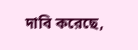দাবি করেছে,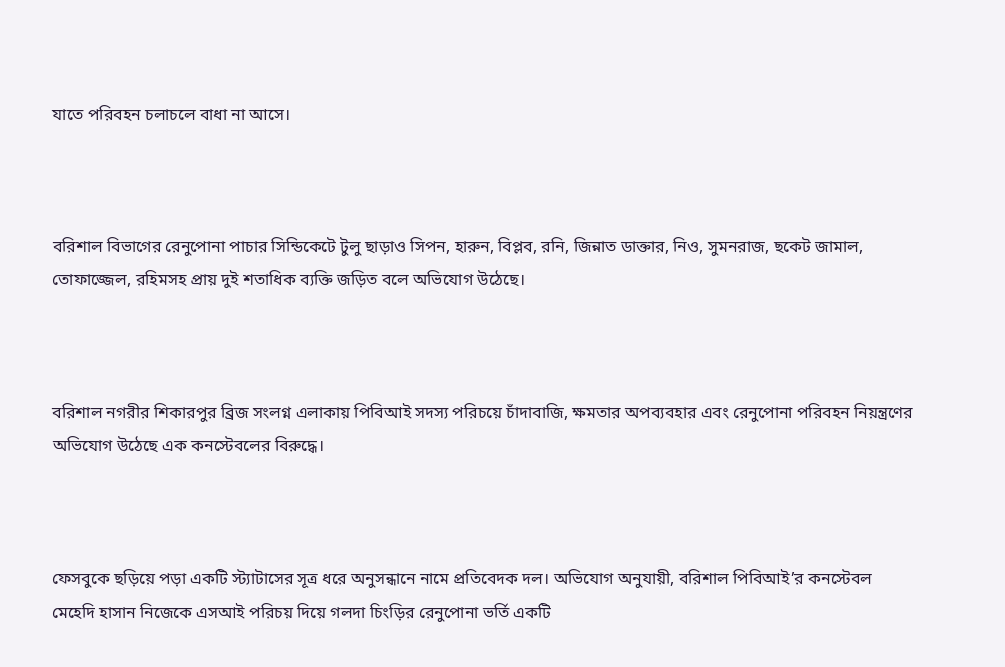যাতে পরিবহন চলাচলে বাধা না আসে।



বরিশাল বিভাগের রেনুপোনা পাচার সিন্ডিকেটে টুলু ছাড়াও সিপন, হারুন, বিপ্লব, রনি, জিন্নাত ডাক্তার, নিও, সুমনরাজ, ছকেট জামাল, তোফাজ্জেল, রহিমসহ প্রায় দুই শতাধিক ব্যক্তি জড়িত বলে অভিযোগ উঠেছে।



বরিশাল নগরীর শিকারপুর ব্রিজ সংলগ্ন এলাকায় পিবিআই সদস্য পরিচয়ে চাঁদাবাজি, ক্ষমতার অপব্যবহার এবং রেনুপোনা পরিবহন নিয়ন্ত্রণের অভিযোগ উঠেছে এক কনস্টেবলের বিরুদ্ধে।



ফেসবুকে ছড়িয়ে পড়া একটি স্ট্যাটাসের সূত্র ধরে অনুসন্ধানে নামে প্রতিবেদক দল। অভিযোগ অনুযায়ী, বরিশাল পিবিআই’র কনস্টেবল মেহেদি হাসান নিজেকে এসআই পরিচয় দিয়ে গলদা চিংড়ির রেনুপোনা ভর্তি একটি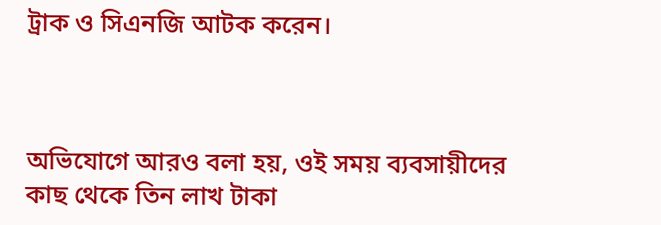ট্রাক ও সিএনজি আটক করেন।



অভিযোগে আরও বলা হয়, ওই সময় ব্যবসায়ীদের কাছ থেকে তিন লাখ টাকা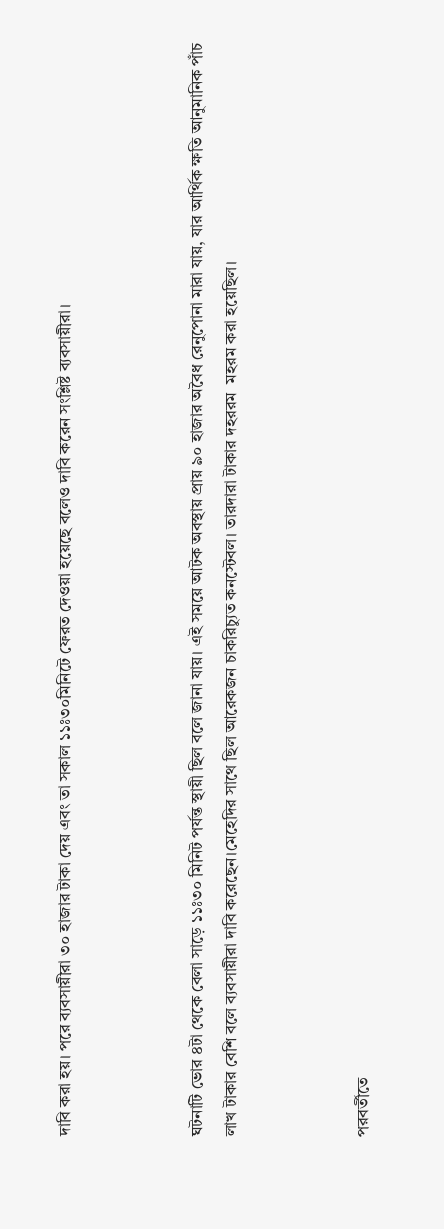দাবি করা হয়। পরে ব্যবসায়ীরা ৩০ হাজার টাকা দেয় এবং তা সকাল ১১ঃ৩০মিনিটে ফেরত দেওয়া হয়েছে বলেও দাবি করেন সংশ্লিষ্ট ব্যবসায়ীরা।



ঘটনাটি ভোর ৪টা থেকে বেলা সাড়ে ১১ঃ৩০ মিনিট পর্যন্ত স্থায়ী ছিল বলে জানা যায়। এই সময়ে আটক অবস্থায় প্রায় ৯০ হাজার অবৈধ রেনুপোনা মারা যায়, যার আর্থিক ক্ষতি আনুমানিক পাঁচ লাখ টাকার বেশি বলে ব্যবসায়ীরা দাবি করেছেন।মেহেদির সাথে ছিল আরেকজন চাকরিচ্যুত কনস্টেবল। তারদারা টাকার দহররম  মহরম করা হয়েছিল।



পরবর্তীতে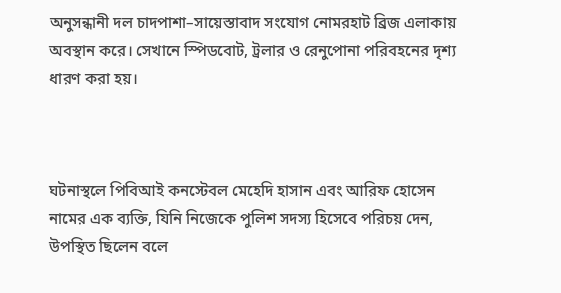অনুসন্ধানী দল চাদপাশা–সায়েস্তাবাদ সংযোগ নোমরহাট ব্রিজ এলাকায় অবস্থান করে। সেখানে স্পিডবোট, ট্রলার ও রেনুপোনা পরিবহনের দৃশ্য ধারণ করা হয়।



ঘটনাস্থলে পিবিআই কনস্টেবল মেহেদি হাসান এবং আরিফ হোসেন নামের এক ব্যক্তি, যিনি নিজেকে পুলিশ সদস্য হিসেবে পরিচয় দেন, উপস্থিত ছিলেন বলে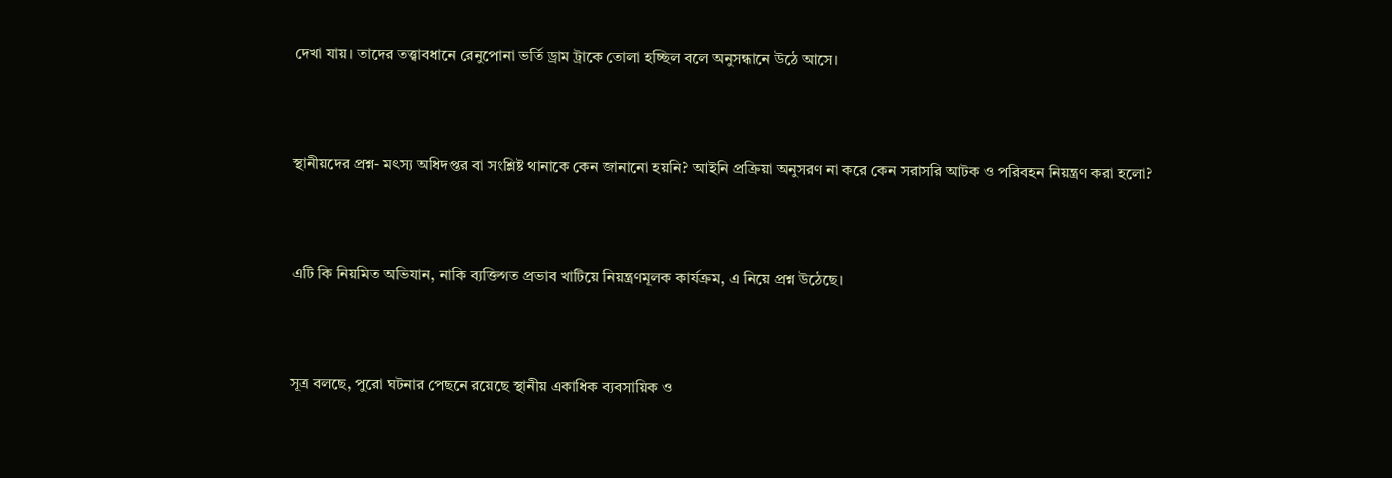দেখা যায়। তাদের তত্ত্বাবধানে রেনুপোনা ভর্তি ড্রাম ট্রাকে তোলা হচ্ছিল বলে অনুসন্ধানে উঠে আসে।



স্থানীয়দের প্রশ্ন- মৎস্য অধিদপ্তর বা সংশ্লিষ্ট থানাকে কেন জানানো হয়নি? আইনি প্রক্রিয়া অনুসরণ না করে কেন সরাসরি আটক ও পরিবহন নিয়ন্ত্রণ করা হলো?



এটি কি নিয়মিত অভিযান, নাকি ব্যক্তিগত প্রভাব খাটিয়ে নিয়ন্ত্রণমূলক কার্যক্রম, এ নিয়ে প্রশ্ন উঠেছে।



সূত্র বলছে, পুরো ঘটনার পেছনে রয়েছে স্থানীয় একাধিক ব্যবসায়িক ও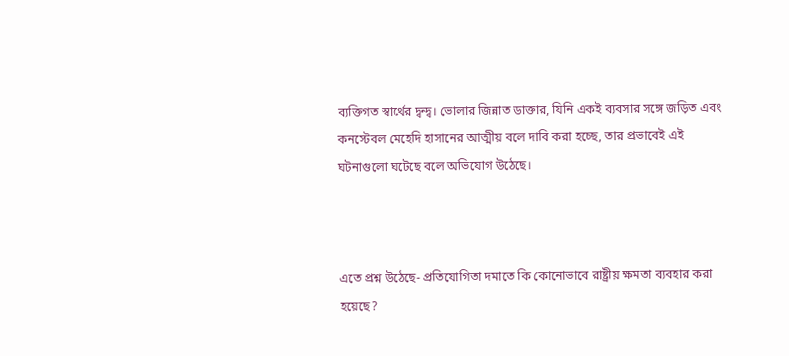ব্যক্তিগত স্বার্থের দ্বন্দ্ব। ভোলার জিন্নাত ডাক্তার, যিনি একই ব্যবসার সঙ্গে জড়িত এবং কনস্টেবল মেহেদি হাসানের আত্মীয় বলে দাবি করা হচ্ছে, তার প্রভাবেই এই ঘটনাগুলো ঘটেছে বলে অভিযোগ উঠেছে।



এতে প্রশ্ন উঠেছে- প্রতিযোগিতা দমাতে কি কোনোভাবে রাষ্ট্রীয় ক্ষমতা ব্যবহার করা হয়েছে?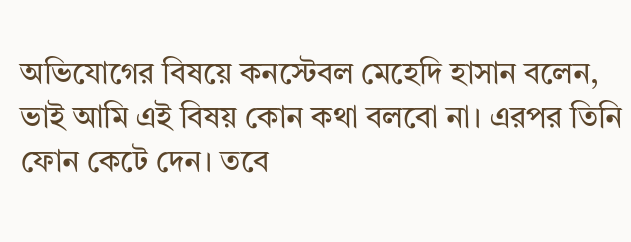অভিযোগের বিষয়ে কনস্টেবল মেহেদি হাসান বলেন, ভাই আমি এই বিষয় কোন কথা বলবো না। এরপর তিনি ফোন কেটে দেন। তবে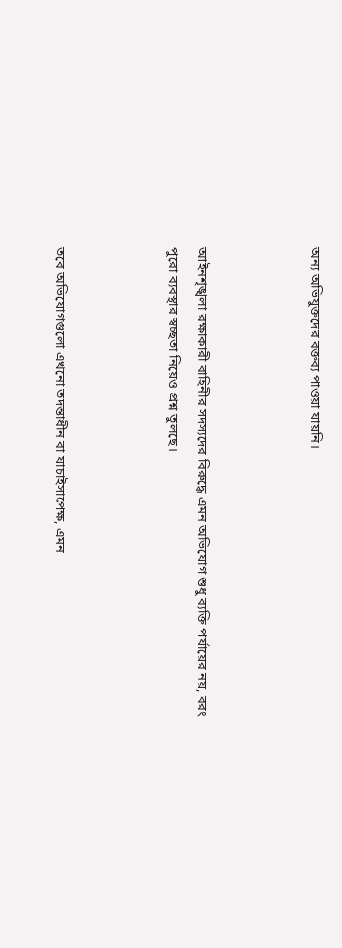অন্য অভিযুক্তদের বক্তব্য পাওয়া যায়নি।



আইনশৃঙ্খলা রক্ষাকারী বাহিনীর সদস্যদের বিরুদ্ধে এমন অভিযোগ শুধু ব্যক্তি পর্যায়ের নয়, বরং পুরো ব্যবস্থার স্বচ্ছতা নিয়েও প্রশ্ন তুলছে।



তবে অভিযোগগুলো এখনো তদন্তাধীন বা যাচাইসাপেক্ষ, এমন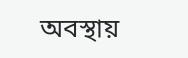অবস্থায়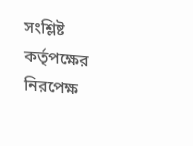সংশ্লিষ্ট কর্তৃপক্ষের নিরপেক্ষ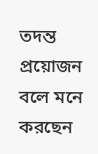তদন্ত প্রয়োজন বলে মনে করছেন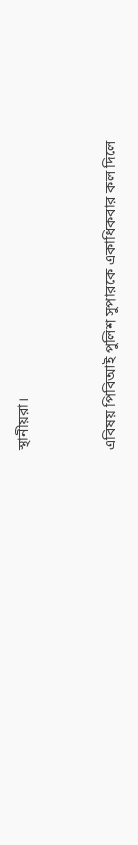স্থানীয়রা।



এবিষয় পিবিআই পুলিশ সুপারকে একাধিকবার কল দিলে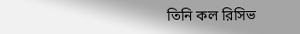তিনি কল রিসিভ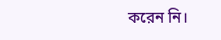করেন নি।